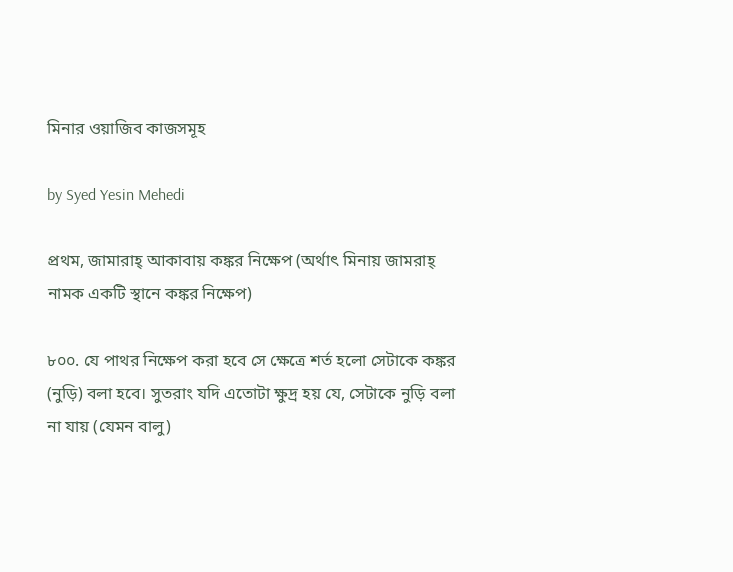মিনার ওয়াজিব কাজসমূহ

by Syed Yesin Mehedi

প্রথম, জামারাহ্ আকাবায় কঙ্কর নিক্ষেপ (অর্থাৎ মিনায় জামরাহ্ নামক একটি স্থানে কঙ্কর নিক্ষেপ)

৮০০. যে পাথর নিক্ষেপ করা হবে সে ক্ষেত্রে শর্ত হলো সেটাকে কঙ্কর (নুড়ি) বলা হবে। সুতরাং যদি এতোটা ক্ষুদ্র হয় যে, সেটাকে নুড়ি বলা না যায় (যেমন বালু)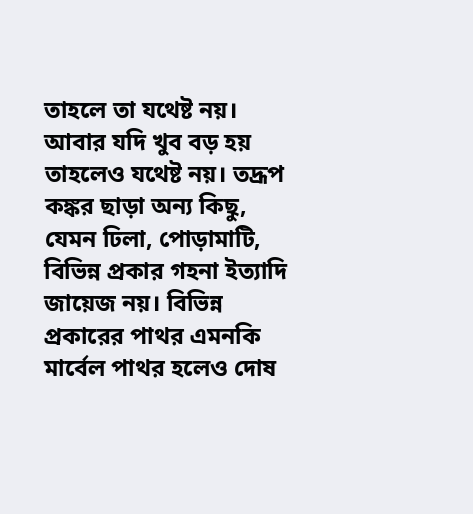তাহলে তা যথেষ্ট নয়। আবার যদি খুব বড় হয় তাহলেও যথেষ্ট নয়। তদ্রূপ কঙ্কর ছাড়া অন্য কিছু, যেমন ঢিলা, পোড়ামাটি, বিভিন্ন প্রকার গহনা ইত্যাদি জায়েজ নয়। বিভিন্ন প্রকারের পাথর এমনকি মার্বেল পাথর হলেও দোষ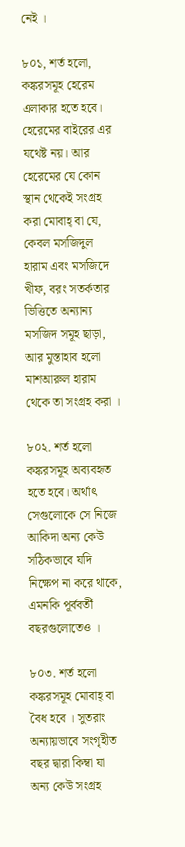নেই ।

৮০১, শর্ত হলো, কঙ্করসমূহ হেরেম এলাকার হতে হবে। হেরেমের বাইরের এর যথেষ্ট নয়। আর হেরেমের যে কোন স্থান থেকেই সংগ্রহ করা মোবাহ্ বা যে, কেবল মসজিদুল হারাম এবং মসজিদে খীফ, বরং সতর্কতার ভিত্তিতে অন্যান্য মসজিদ সমূহ ছাড়া, আর মুস্তাহাব হলো মাশআরুল হারাম থেকে তা সংগ্রহ করা ।

৮০২. শর্ত হলো কঙ্করসমূহ অব্যবহৃত হতে হবে। অর্থাৎ সেগুলোকে সে নিজে আকিদা অন্য কেউ সঠিকভাবে যদি নিক্ষেপ না করে থাকে, এমনকি পূর্ববর্তী বছরগুলোতেও ।

৮০৩. শর্ত হলো কঙ্করসমূহ মোবাহ্ বা বৈধ হবে । সুতরাং অন্যায়ভাবে সংগৃহীত বছর দ্বারা কিম্বা যা অন্য কেউ সংগ্রহ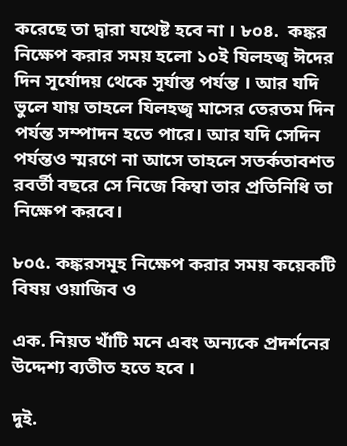করেছে তা দ্বারা যথেষ্ট হবে না । ৮০৪.  কঙ্কর নিক্ষেপ করার সময় হলো ১০ই যিলহজ্ব ঈদের দিন সূর্যোদয় থেকে সূর্যাস্ত পর্যন্ত । আর যদি ভুলে যায় তাহলে যিলহজ্ব মাসের তেরতম দিন পর্যন্ত সম্পাদন হতে পারে। আর যদি সেদিন পর্যন্তও স্মরণে না আসে তাহলে সতর্কতাবশত রবর্তী বছরে সে নিজে কিম্বা তার প্রতিনিধি তা নিক্ষেপ করবে।

৮০৫. কঙ্করসমূহ নিক্ষেপ করার সময় কয়েকটি বিষয় ওয়াজিব ও

এক. নিয়ত খাঁটি মনে এবং অন্যকে প্রদর্শনের উদ্দেশ্য ব্যতীত হতে হবে ।

দুই.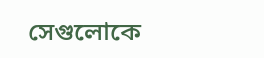সেগুলোকে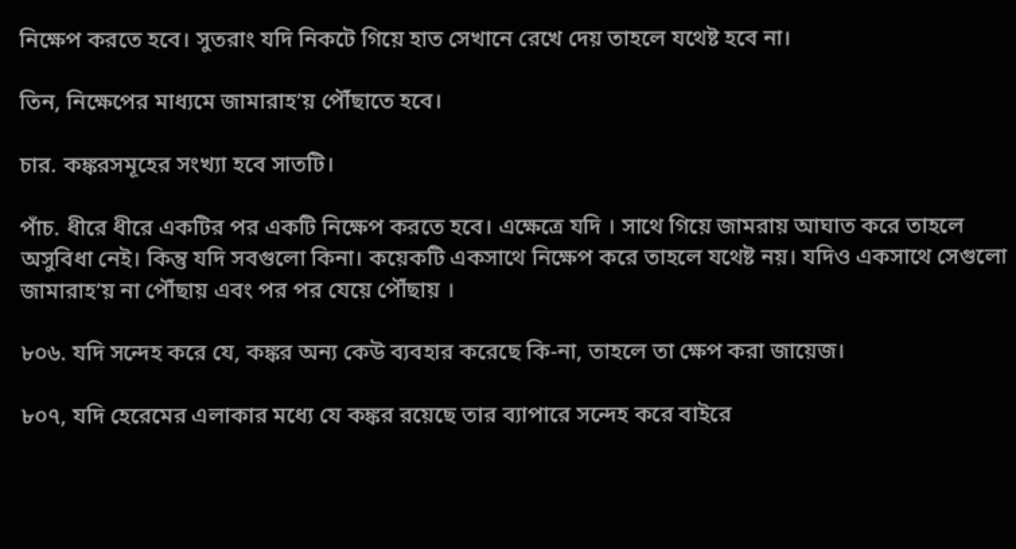নিক্ষেপ করতে হবে। সুতরাং যদি নিকটে গিয়ে হাত সেখানে রেখে দেয় তাহলে যথেষ্ট হবে না।

তিন, নিক্ষেপের মাধ্যমে জামারাহ’য় পৌঁছাতে হবে।

চার. কঙ্করসমূহের সংখ্যা হবে সাতটি।

পাঁচ. ধীরে ধীরে একটির পর একটি নিক্ষেপ করতে হবে। এক্ষেত্রে যদি । সাথে গিয়ে জামরায় আঘাত করে তাহলে অসুবিধা নেই। কিন্তু যদি সবগুলো কিনা। কয়েকটি একসাথে নিক্ষেপ করে তাহলে যথেষ্ট নয়। যদিও একসাথে সেগুলো জামারাহ’য় না পৌঁছায় এবং পর পর যেয়ে পৌঁছায় ।

৮০৬. যদি সন্দেহ করে যে, কঙ্কর অন্য কেউ ব্যবহার করেছে কি-না, তাহলে তা ক্ষেপ করা জায়েজ।

৮০৭, যদি হেরেমের এলাকার মধ্যে যে কঙ্কর রয়েছে তার ব্যাপারে সন্দেহ করে বাইরে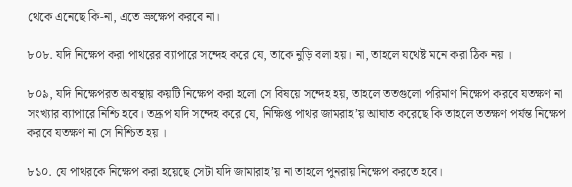থেকে এনেছে কি-না, এতে ভ্রুক্ষেপ করবে না।

৮০৮. যদি নিক্ষেপ করা পাথরের ব্যাপারে সন্দেহ করে যে, তাকে নুড়ি বলা হয়। না, তাহলে যথেষ্ট মনে করা ঠিক নয় ।

৮০৯, যদি নিক্ষেপরত অবস্থায় কয়টি নিক্ষেপ করা হলো সে বিষয়ে সন্দেহ হয়, তাহলে ততগুলো পরিমাণ নিক্ষেপ করবে যতক্ষণ না সংখ্যার ব্যাপারে নিশ্চি হবে। তদ্রূপ যদি সন্দেহ করে যে, নিক্ষিপ্ত পাথর জামরাহ’য় আঘাত করেছে কি তাহলে ততক্ষণ পর্যন্ত নিক্ষেপ করবে যতক্ষণ না সে নিশ্চিত হয় ।

৮১০. যে পাথরকে নিক্ষেপ করা হয়েছে সেটা যদি জামারাহ’য় না তাহলে পুনরায় নিক্ষেপ করতে হবে।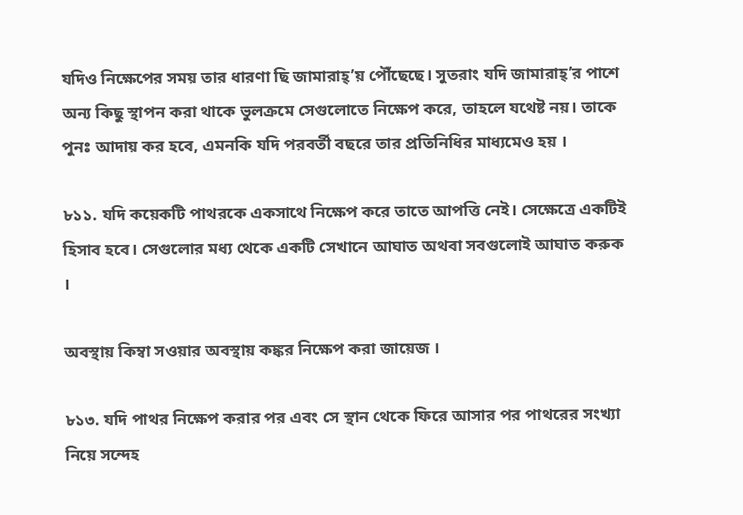যদিও নিক্ষেপের সময় তার ধারণা ছি জামারাহ্’য় পৌঁছেছে। সুতরাং যদি জামারাহ্’র পাশে অন্য কিছু স্থাপন করা থাকে ভুলক্রমে সেগুলোতে নিক্ষেপ করে, তাহলে যথেষ্ট নয়। তাকে পুনঃ আদায় কর হবে, এমনকি যদি পরবর্তী বছরে তার প্রতিনিধির মাধ্যমেও হয় ।

৮১১. যদি কয়েকটি পাথরকে একসাথে নিক্ষেপ করে তাতে আপত্তি নেই। সেক্ষেত্রে একটিই হিসাব হবে। সেগুলোর মধ্য থেকে একটি সেখানে আঘাত অথবা সবগুলোই আঘাত করুক ।

অবস্থায় কিম্বা সওয়ার অবস্থায় কঙ্কর নিক্ষেপ করা জায়েজ ।

৮১৩. যদি পাথর নিক্ষেপ করার পর এবং সে স্থান থেকে ফিরে আসার পর পাথরের সংখ্যা নিয়ে সন্দেহ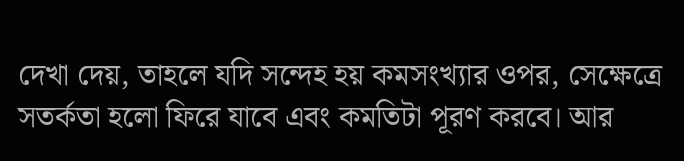দেখা দেয়, তাহলে যদি সন্দেহ হয় কমসংখ্যার ওপর, সেক্ষেত্রে সতর্কতা হলো ফিরে যাবে এবং কমতিটা পূরণ করবে। আর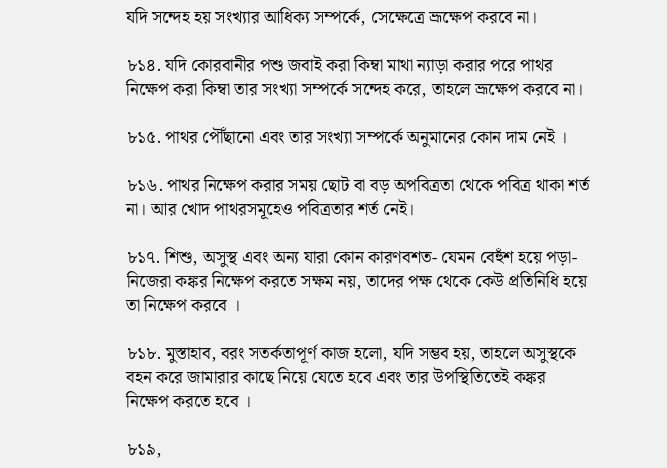যদি সন্দেহ হয় সংখ্যার আধিক্য সম্পর্কে, সেক্ষেত্রে ভ্রূক্ষেপ করবে না।

৮১৪. যদি কোরবানীর পশু জবাই করা কিম্বা মাথা ন্যাড়া করার পরে পাথর নিক্ষেপ করা কিম্বা তার সংখ্যা সম্পর্কে সন্দেহ করে, তাহলে ভ্রূক্ষেপ করবে না।

৮১৫. পাথর পৌঁছানো এবং তার সংখ্যা সম্পর্কে অনুমানের কোন দাম নেই ।

৮১৬. পাথর নিক্ষেপ করার সময় ছোট বা বড় অপবিত্রতা থেকে পবিত্র থাকা শর্ত না। আর খোদ পাথরসমূহেও পবিত্রতার শর্ত নেই।

৮১৭. শিশু, অসুস্থ এবং অন্য যারা কোন কারণবশত- যেমন বেহুঁশ হয়ে পড়া- নিজেরা কঙ্কর নিক্ষেপ করতে সক্ষম নয়, তাদের পক্ষ থেকে কেউ প্রতিনিধি হয়ে তা নিক্ষেপ করবে ।

৮১৮. মুস্তাহাব, বরং সতর্কতাপূর্ণ কাজ হলো, যদি সম্ভব হয়, তাহলে অসুস্থকে বহন করে জামারার কাছে নিয়ে যেতে হবে এবং তার উপস্থিতিতেই কঙ্কর নিক্ষেপ করতে হবে ।

৮১৯,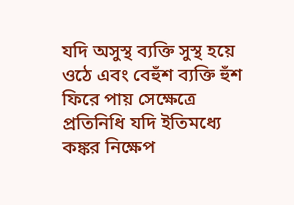যদি অসুস্থ ব্যক্তি সুস্থ হয়ে ওঠে এবং বেহুঁশ ব্যক্তি হুঁশ ফিরে পায় সেক্ষেত্রে প্রতিনিধি যদি ইতিমধ্যে কঙ্কর নিক্ষেপ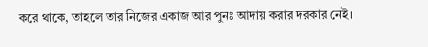করে থাকে, তাহলে তার নিজের একাজ আর পুনঃ আদায় করার দরকার নেই।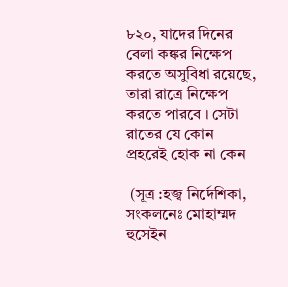৮২০, যাদের দিনের বেলা কঙ্কর নিক্ষেপ করতে অসুবিধা রয়েছে, তারা রাত্রে নিক্ষেপ করতে পারবে । সেটা রাতের যে কোন প্রহরেই হোক না কেন

 (সূত্র :হজ্ব নির্দেশিকা, সংকলনেঃ মোহাম্মদ হুসেইন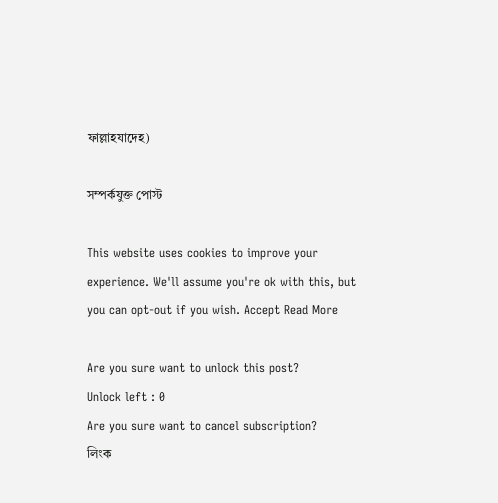ফাল্লাহযাদেহ)

সম্পর্কযুক্ত পোস্ট

This website uses cookies to improve your experience. We'll assume you're ok with this, but you can opt-out if you wish. Accept Read More

Are you sure want to unlock this post?
Unlock left : 0
Are you sure want to cancel subscription?
লিংক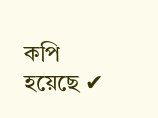কপি হয়েছে ✔